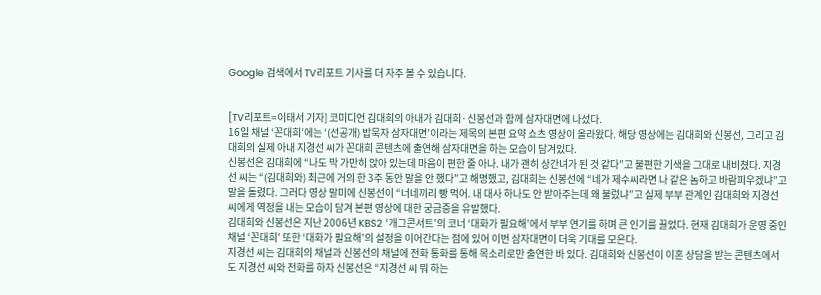Google 검색에서 TV리포트 기사를 더 자주 볼 수 있습니다.


[TV리포트=이태서 기자] 코미디언 김대희의 아내가 김대희·신봉선과 함께 삼자대면에 나섰다.
16일 채널 ‘꼰대희’에는 ‘(선공개) 밥묵자 삼자대면’이라는 제목의 본편 요약 쇼츠 영상이 올라왔다. 해당 영상에는 김대희와 신봉선, 그리고 김대희의 실제 아내 지경선 씨가 꼰대희 콘텐츠에 출연해 삼자대면을 하는 모습이 담겨있다.
신봉선은 김대희에 “나도 막 가만히 앉아 있는데 마음이 편한 줄 아나. 내가 괜히 상간녀가 된 것 같다”고 불편한 기색을 그대로 내비쳤다. 지경선 씨는 “(김대희와) 최근에 거의 한 3주 동안 말을 안 했다”고 해명했고, 김대희는 신봉선에 “네가 제수씨라면 나 같은 놈하고 바람피우겠냐”고 말을 돌렸다. 그러다 영상 말미에 신봉선이 “너네끼리 빵 먹어. 내 대사 하나도 안 받아주는데 왜 불렀냐”고 실제 부부 관계인 김대희와 지경선 씨에게 역정을 내는 모습이 담겨 본편 영상에 대한 궁금증을 유발했다.
김대희와 신봉선은 지난 2006년 KBS2 ‘개그콘서트’의 코너 ‘대화가 필요해’에서 부부 연기를 하며 큰 인기를 끌었다. 현재 김대희가 운영 중인 채널 ‘꼰대희’ 또한 ‘대화가 필요해’의 설정을 이어간다는 점에 있어 이번 삼자대면이 더욱 기대를 모은다.
지경선 씨는 김대희의 채널과 신봉선의 채널에 전화 통화를 통해 목소리로만 출연한 바 있다. 김대희와 신봉선이 이혼 상담을 받는 콘텐츠에서도 지경선 씨와 전화를 하자 신봉선은 “지경선 씨 뭐 하는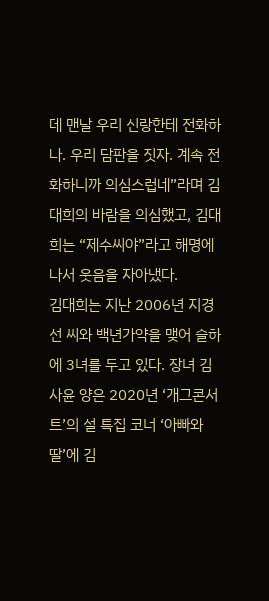데 맨날 우리 신랑한테 전화하나. 우리 담판을 짓자. 계속 전화하니까 의심스럽네”라며 김대희의 바람을 의심했고, 김대희는 “제수씨야”라고 해명에 나서 웃음을 자아냈다.
김대희는 지난 2006년 지경선 씨와 백년가약을 맺어 슬하에 3녀를 두고 있다. 장녀 김사윤 양은 2020년 ‘개그콘서트’의 설 특집 코너 ‘아빠와 딸’에 김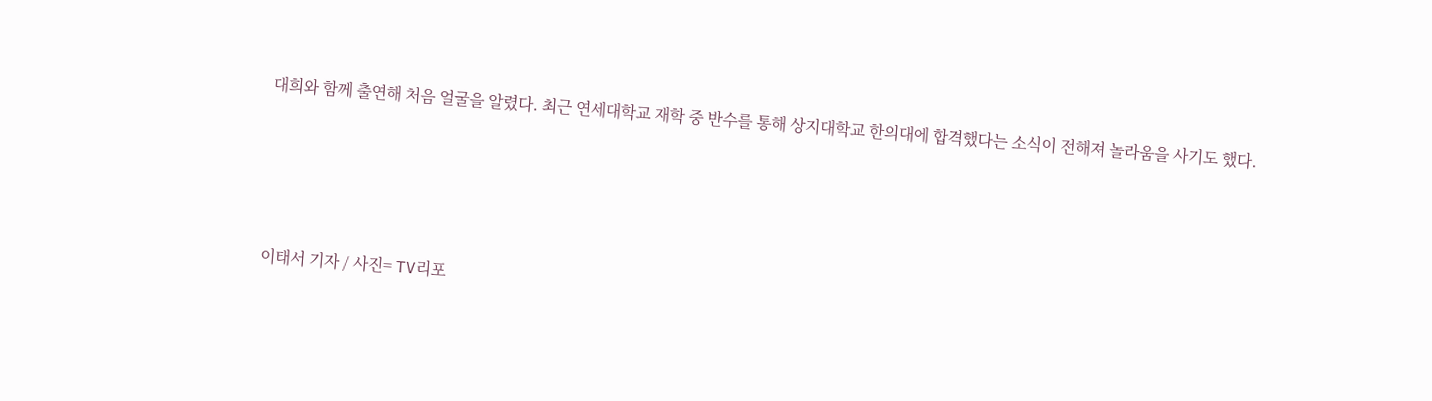대희와 함께 출연해 처음 얼굴을 알렸다. 최근 연세대학교 재학 중 반수를 통해 상지대학교 한의대에 합격했다는 소식이 전해져 놀라움을 사기도 했다.




이태서 기자 / 사진= TV리포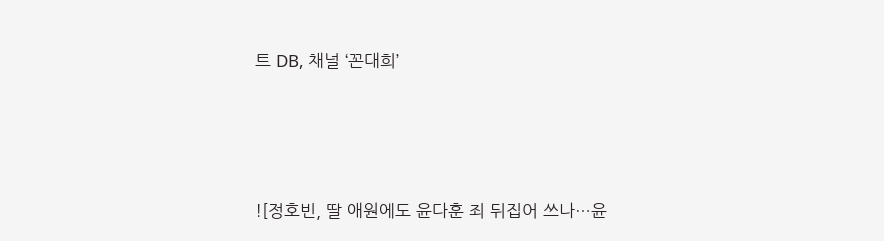트 DB, 채널 ‘꼰대희’




![정호빈, 딸 애원에도 윤다훈 죄 뒤집어 쓰나…윤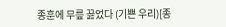종훈에 무릎 꿇었다 (기쁜 우리)[종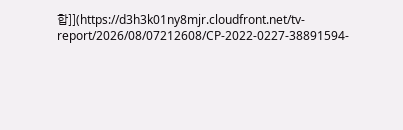합]](https://d3h3k01ny8mjr.cloudfront.net/tv-report/2026/08/07212608/CP-2022-0227-38891594-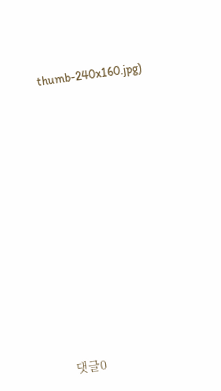thumb-240x160.jpg)














댓글0